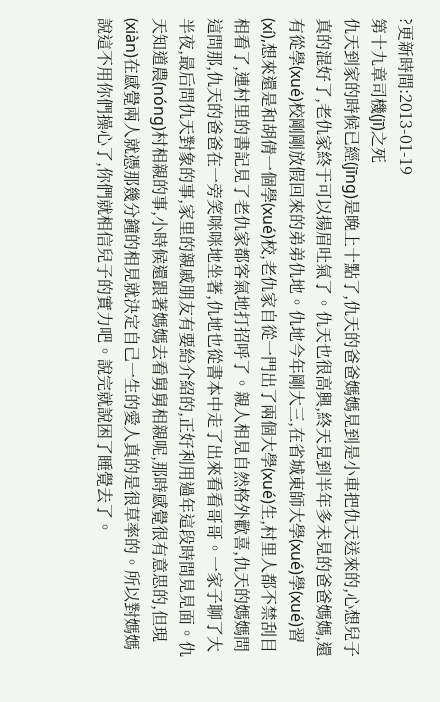?更新時間:2013-01-19
第十九章司機(jī)之死
仇天到家的時候已經(jīng)是晚上十點了,仇天的爸爸媽媽見到是小車把仇天送來的,心想兒子真的混好了,老仇家終于可以揚眉吐氣了。仇天也很高興,終天見到半年多未見的爸爸媽媽,還有從學(xué)校剛剛放假回來的弟弟仇地。仇地今年剛大三,在省城東師大學(xué)學(xué)習(xí),想來還是和胡倩一個學(xué)校,老仇家自從一門出了兩個大學(xué)生,村里人都不禁刮目相看了,連村里的書記見了老仇家都客氣地打招呼了。親人相見自然格外歡喜,仇天的媽媽問這問那,仇天的爸爸在一旁笑咪咪地坐著,仇地也從書本中走了出來看看哥哥。一家子聊了大半夜,最后問仇天對象的事,家里的親戚朋友有要給介紹的,正好利用過年這段時間見見面。仇天知道農(nóng)村相親的事,小時候還跟著媽媽去看舅舅相親呢,那時感覺很有意思的,但現(xiàn)在感覺兩人就憑那幾分鐘的相見就決定自己一生的愛人真的是很草率的。所以對媽媽說這不用你們操心了,你們就相信兒子的實力吧。說完就說困了睡覺去了。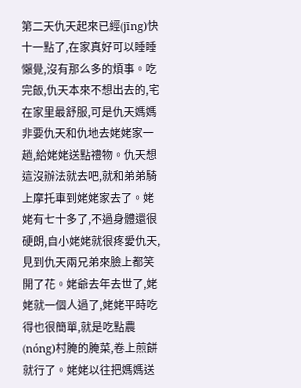第二天仇天起來已經(jīng)快十一點了,在家真好可以睡睡懶覺,沒有那么多的煩事。吃完飯,仇天本來不想出去的,宅在家里最舒服,可是仇天媽媽非要仇天和仇地去姥姥家一趟,給姥姥送點禮物。仇天想這沒辦法就去吧,就和弟弟騎上摩托車到姥姥家去了。姥姥有七十多了,不過身體還很硬朗,自小姥姥就很疼愛仇天,見到仇天兩兄弟來臉上都笑開了花。姥爺去年去世了,姥姥就一個人過了,姥姥平時吃得也很簡單,就是吃點農(nóng)村腌的腌菜,卷上煎餅就行了。姥姥以往把媽媽送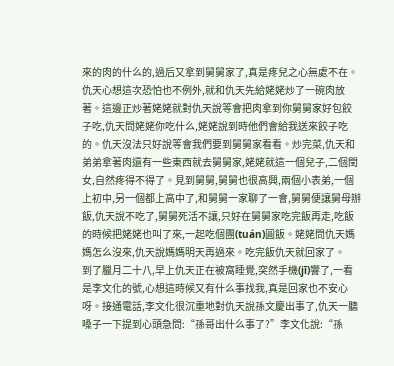來的肉的什么的,過后又拿到舅舅家了,真是疼兒之心無處不在。仇天心想這次恐怕也不例外,就和仇天先給姥姥炒了一碗肉放著。這邊正炒著姥姥就對仇天說等會把肉拿到你舅舅家好包餃子吃,仇天問姥姥你吃什么,姥姥說到時他們會給我送來餃子吃的。仇天沒法只好說等會我們要到舅舅家看看。炒完菜,仇天和弟弟拿著肉還有一些東西就去舅舅家,姥姥就這一個兒子,二個閏女,自然疼得不得了。見到舅舅,舅舅也很高興,兩個小表弟,一個上初中,另一個都上高中了,和舅舅一家聊了一會,舅舅便讓舅母辦飯,仇天說不吃了,舅舅死活不讓,只好在舅舅家吃完飯再走,吃飯的時候把姥姥也叫了來,一起吃個團(tuán)圓飯。姥姥問仇天媽媽怎么沒來,仇天說媽媽明天再過來。吃完飯仇天就回家了。
到了臘月二十八,早上仇天正在被窩睡覺,突然手機(jī)響了,一看是李文化的號,心想這時候又有什么事找我,真是回家也不安心呀。接通電話,李文化很沉重地對仇天說孫文慶出事了,仇天一聽嗓子一下提到心頭急問:“孫哥出什么事了?”李文化說:“孫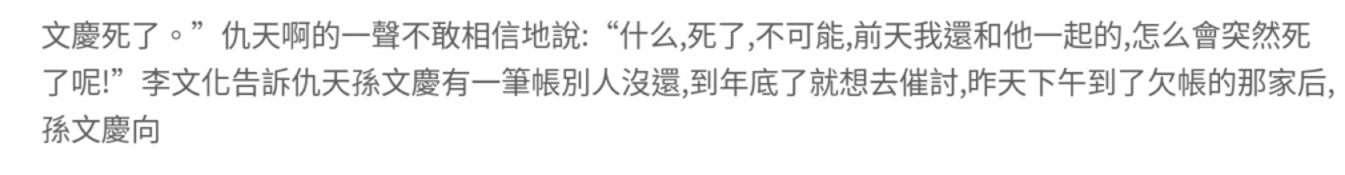文慶死了。”仇天啊的一聲不敢相信地說:“什么,死了,不可能,前天我還和他一起的,怎么會突然死了呢!”李文化告訴仇天孫文慶有一筆帳別人沒還,到年底了就想去催討,昨天下午到了欠帳的那家后,孫文慶向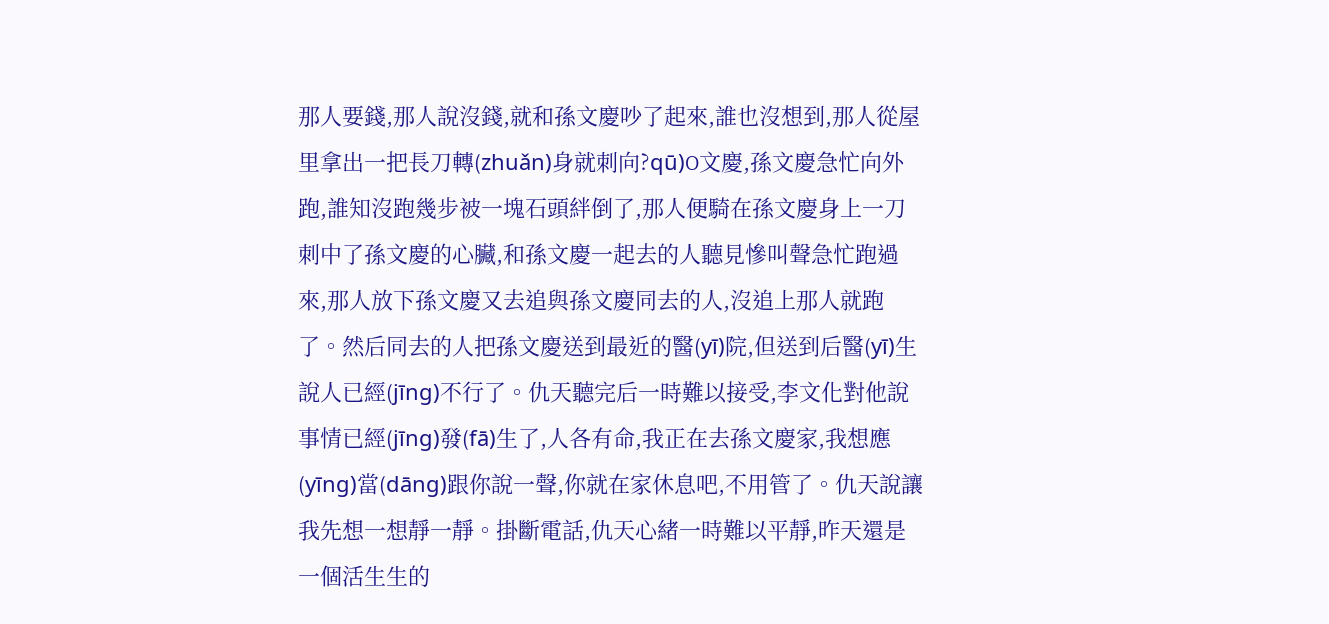那人要錢,那人說沒錢,就和孫文慶吵了起來,誰也沒想到,那人從屋里拿出一把長刀轉(zhuǎn)身就刺向?qū)O文慶,孫文慶急忙向外跑,誰知沒跑幾步被一塊石頭絆倒了,那人便騎在孫文慶身上一刀刺中了孫文慶的心臟,和孫文慶一起去的人聽見慘叫聲急忙跑過來,那人放下孫文慶又去追與孫文慶同去的人,沒追上那人就跑了。然后同去的人把孫文慶送到最近的醫(yī)院,但送到后醫(yī)生說人已經(jīng)不行了。仇天聽完后一時難以接受,李文化對他說事情已經(jīng)發(fā)生了,人各有命,我正在去孫文慶家,我想應(yīng)當(dāng)跟你說一聲,你就在家休息吧,不用管了。仇天說讓我先想一想靜一靜。掛斷電話,仇天心緒一時難以平靜,昨天還是一個活生生的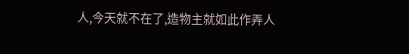人,今天就不在了,造物主就如此作弄人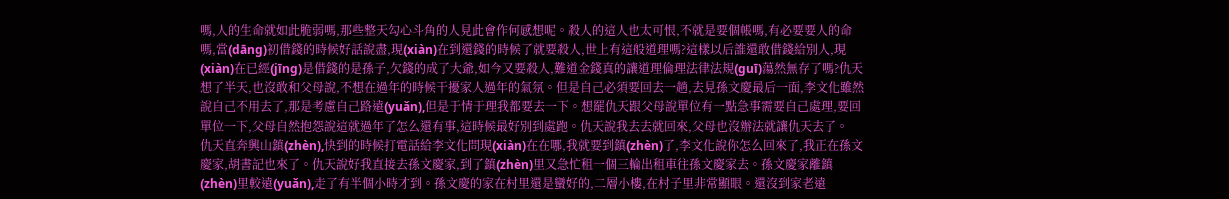嗎,人的生命就如此脆弱嗎,那些整天勾心斗角的人見此會作何感想呢。殺人的這人也太可恨,不就是要個帳嗎,有必要要人的命嗎,當(dāng)初借錢的時候好話說盡,現(xiàn)在到還錢的時候了就要殺人,世上有這般道理嗎?這樣以后誰還敢借錢給別人,現(xiàn)在已經(jīng)是借錢的是孫子,欠錢的成了大爺,如今又要殺人,難道金錢真的讓道理倫理法律法規(guī)蕩然無存了嗎?仇天想了半天,也沒敢和父母說,不想在過年的時候干擾家人過年的氣氛。但是自己必須要回去一趟,去見孫文慶最后一面,李文化雖然說自己不用去了,那是考慮自己路遠(yuǎn),但是于情于理我都要去一下。想罷仇天跟父母說單位有一點急事需要自己處理,要回單位一下,父母自然抱怨說這就過年了怎么還有事,這時候最好別到處跑。仇天說我去去就回來,父母也沒辦法就讓仇天去了。
仇天直奔興山鎮(zhèn),快到的時候打電話給李文化問現(xiàn)在在哪,我就要到鎮(zhèn)了,李文化說你怎么回來了,我正在孫文慶家,胡書記也來了。仇天說好我直接去孫文慶家,到了鎮(zhèn)里又急忙租一個三輪出租車往孫文慶家去。孫文慶家離鎮(zhèn)里較遠(yuǎn),走了有半個小時才到。孫文慶的家在村里還是蠻好的,二層小樓,在村子里非常顯眼。還沒到家老遠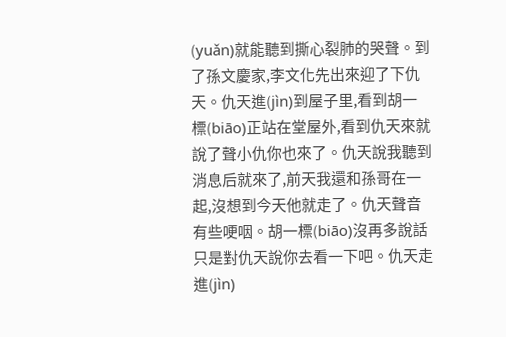(yuǎn)就能聽到撕心裂肺的哭聲。到了孫文慶家,李文化先出來迎了下仇天。仇天進(jìn)到屋子里,看到胡一標(biāo)正站在堂屋外,看到仇天來就說了聲小仇你也來了。仇天說我聽到消息后就來了,前天我還和孫哥在一起,沒想到今天他就走了。仇天聲音有些哽咽。胡一標(biāo)沒再多說話只是對仇天說你去看一下吧。仇天走進(jìn)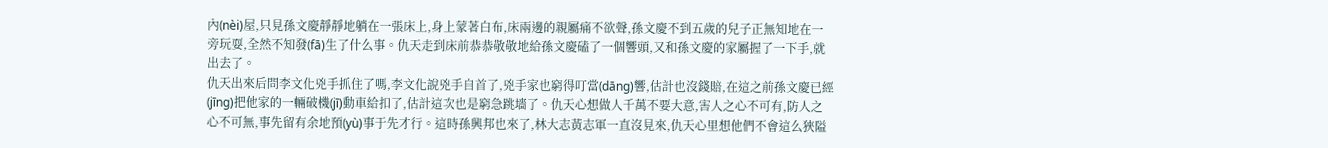內(nèi)屋,只見孫文慶靜靜地躺在一張床上,身上蒙著白布,床兩邊的親屬痛不欲聲,孫文慶不到五歲的兒子正無知地在一旁玩耍,全然不知發(fā)生了什么事。仇天走到床前恭恭敬敬地給孫文慶磕了一個響頭,又和孫文慶的家屬握了一下手,就出去了。
仇天出來后問李文化兇手抓住了嗎,李文化說兇手自首了,兇手家也窮得叮當(dāng)響,估計也沒錢賠,在這之前孫文慶已經(jīng)把他家的一輛破機(jī)動車給扣了,估計這次也是窮急跳墻了。仇天心想做人千萬不要大意,害人之心不可有,防人之心不可無,事先留有余地預(yù)事于先才行。這時孫興邦也來了,林大志黃志軍一直沒見來,仇天心里想他們不會這么狹隘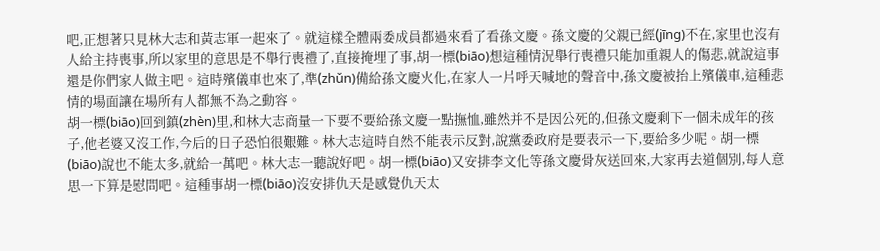吧,正想著只見林大志和黃志軍一起來了。就這樣全體兩委成員都過來看了看孫文慶。孫文慶的父親已經(jīng)不在,家里也沒有人給主持喪事,所以家里的意思是不舉行喪禮了,直接掩埋了事,胡一標(biāo)想這種情況舉行喪禮只能加重親人的傷悲,就說這事還是你們家人做主吧。這時殯儀車也來了,準(zhǔn)備給孫文慶火化,在家人一片呼天喊地的聲音中,孫文慶被抬上殯儀車,這種悲情的場面讓在場所有人都無不為之動容。
胡一標(biāo)回到鎮(zhèn)里,和林大志商量一下要不要給孫文慶一點撫恤,雖然并不是因公死的,但孫文慶剩下一個未成年的孩子,他老婆又沒工作,今后的日子恐怕很艱難。林大志這時自然不能表示反對,說黨委政府是要表示一下,要給多少呢。胡一標(biāo)說也不能太多,就給一萬吧。林大志一聽說好吧。胡一標(biāo)又安排李文化等孫文慶骨灰送回來,大家再去道個別,每人意思一下算是慰問吧。這種事胡一標(biāo)沒安排仇天是感覺仇天太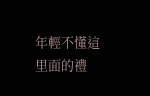年輕不懂這里面的禮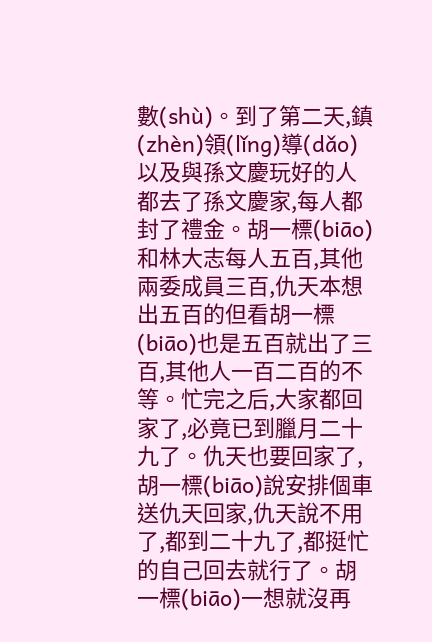數(shù)。到了第二天,鎮(zhèn)領(lǐng)導(dǎo)以及與孫文慶玩好的人都去了孫文慶家,每人都封了禮金。胡一標(biāo)和林大志每人五百,其他兩委成員三百,仇天本想出五百的但看胡一標(biāo)也是五百就出了三百,其他人一百二百的不等。忙完之后,大家都回家了,必竟已到臘月二十九了。仇天也要回家了,胡一標(biāo)說安排個車送仇天回家,仇天說不用了,都到二十九了,都挺忙的自己回去就行了。胡一標(biāo)一想就沒再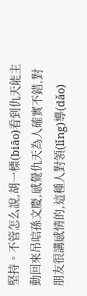堅持。不管怎么說,胡一標(biāo)看到仇天能主動回來吊唁孫文慶,感覺仇天為人確實不錯,對朋友很講感情的,這種人對領(lǐng)導(dǎo)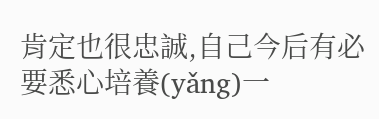肯定也很忠誠,自己今后有必要悉心培養(yǎng)一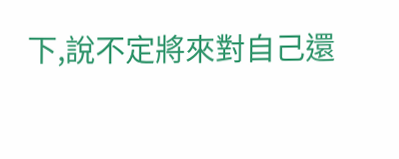下,說不定將來對自己還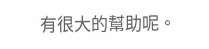有很大的幫助呢。